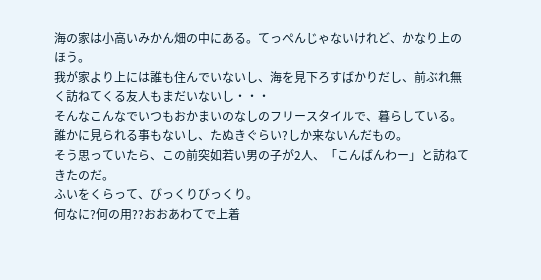海の家は小高いみかん畑の中にある。てっぺんじゃないけれど、かなり上のほう。
我が家より上には誰も住んでいないし、海を見下ろすばかりだし、前ぶれ無く訪ねてくる友人もまだいないし・・・
そんなこんなでいつもおかまいのなしのフリースタイルで、暮らしている。
誰かに見られる事もないし、たぬきぐらい?しか来ないんだもの。
そう思っていたら、この前突如若い男の子が2人、「こんばんわー」と訪ねてきたのだ。
ふいをくらって、びっくりびっくり。
何なに?何の用??おおあわてで上着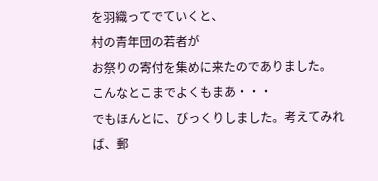を羽織ってでていくと、
村の青年団の若者が
お祭りの寄付を集めに来たのでありました。
こんなとこまでよくもまあ・・・
でもほんとに、びっくりしました。考えてみれば、郵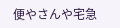便やさんや宅急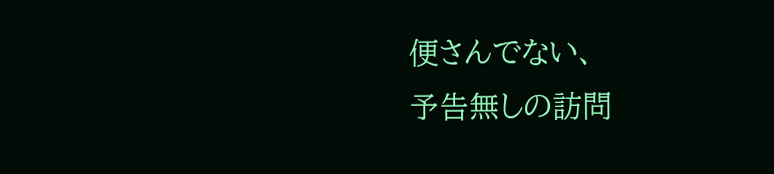便さんでない、
予告無しの訪問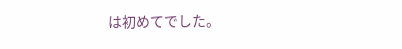は初めてでした。